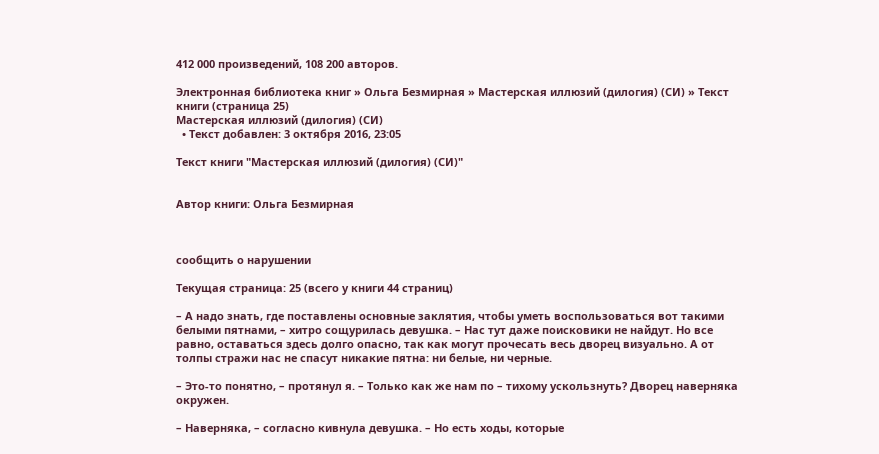412 000 произведений, 108 200 авторов.

Электронная библиотека книг » Ольга Безмирная » Мастерская иллюзий (дилогия) (СИ) » Текст книги (страница 25)
Мастерская иллюзий (дилогия) (СИ)
  • Текст добавлен: 3 октября 2016, 23:05

Текст книги "Мастерская иллюзий (дилогия) (СИ)"


Автор книги: Ольга Безмирная



сообщить о нарушении

Текущая страница: 25 (всего у книги 44 страниц)

– А надо знать, где поставлены основные заклятия, чтобы уметь воспользоваться вот такими белыми пятнами, – хитро сощурилась девушка. – Нас тут даже поисковики не найдут. Но все равно, оставаться здесь долго опасно, так как могут прочесать весь дворец визуально. А от толпы стражи нас не спасут никакие пятна: ни белые, ни черные.

– Это‑то понятно, – протянул я. – Только как же нам по – тихому ускользнуть? Дворец наверняка окружен.

– Наверняка, – согласно кивнула девушка. – Но есть ходы, которые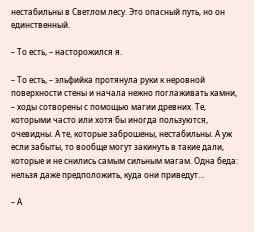нестабильны в Светлом лесу. Это опасный путь, но он единственный.

– То есть, – насторожился я.

– То есть, – эльфийка протянула руки к неровной поверхности стены и начала нежно поглаживать камни, – ходы сотворены с помощью магии древних. Те, которыми часто или хотя бы иногда пользуются, очевидны. А те, которые заброшены, нестабильны. А уж если забыты, то вообще могут закинуть в такие дали, которые и не снились самым сильным магам. Одна беда: нельзя даже предположить, куда они приведут…

– А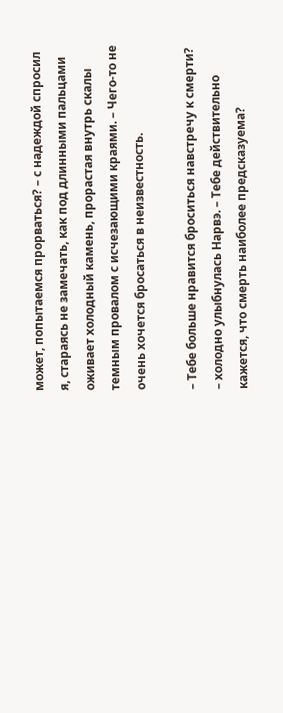может, попытаемся прорваться? – с надеждой спросил я, стараясь не замечать, как под длинными пальцами оживает холодный камень, прорастая внутрь скалы темным провалом с исчезающими краями. – Чего‑то не очень хочется бросаться в неизвестность.

– Тебе больше нравится броситься навстречу к смерти? – холодно улыбнулась Нарвэ. – Тебе действительно кажется, что смерть наиболее предсказуема?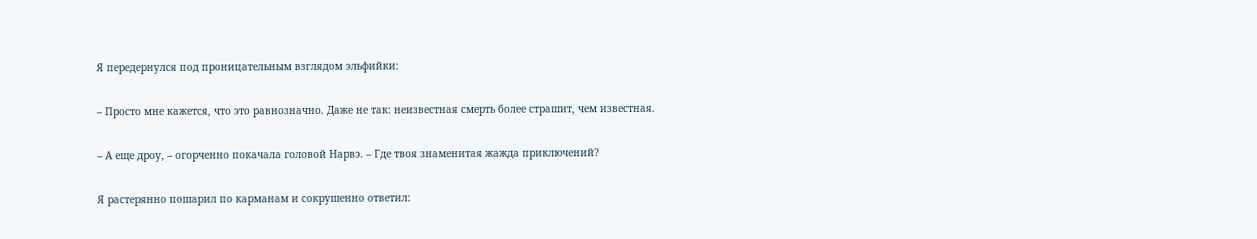Я передернулся под проницательным взглядом эльфийки:

– Просто мне кажется, что это равнозначно. Даже не так: неизвестная смерть более страшит, чем известная.

– А еще дроу, – огорченно покачала головой Нарвэ. – Где твоя знаменитая жажда приключений?

Я растерянно пошарил по карманам и сокрушенно ответил: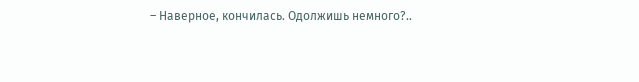– Наверное, кончилась. Одолжишь немного?..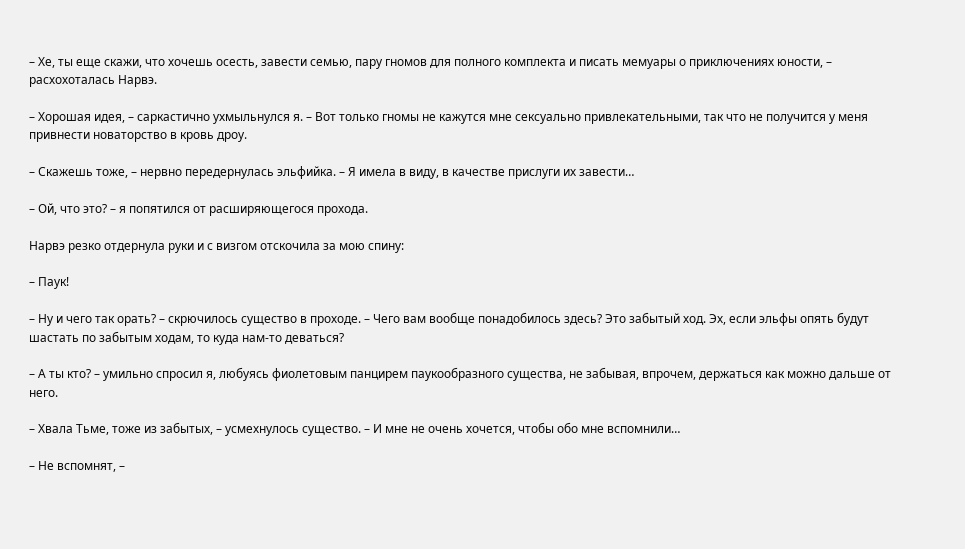– Хе, ты еще скажи, что хочешь осесть, завести семью, пару гномов для полного комплекта и писать мемуары о приключениях юности, – расхохоталась Нарвэ.

– Хорошая идея, – саркастично ухмыльнулся я. – Вот только гномы не кажутся мне сексуально привлекательными, так что не получится у меня привнести новаторство в кровь дроу.

– Скажешь тоже, – нервно передернулась эльфийка. – Я имела в виду, в качестве прислуги их завести…

– Ой, что это? – я попятился от расширяющегося прохода.

Нарвэ резко отдернула руки и с визгом отскочила за мою спину:

– Паук!

– Ну и чего так орать? – скрючилось существо в проходе. – Чего вам вообще понадобилось здесь? Это забытый ход. Эх, если эльфы опять будут шастать по забытым ходам, то куда нам‑то деваться?

– А ты кто? – умильно спросил я, любуясь фиолетовым панцирем паукообразного существа, не забывая, впрочем, держаться как можно дальше от него.

– Хвала Тьме, тоже из забытых, – усмехнулось существо. – И мне не очень хочется, чтобы обо мне вспомнили…

– Не вспомнят, –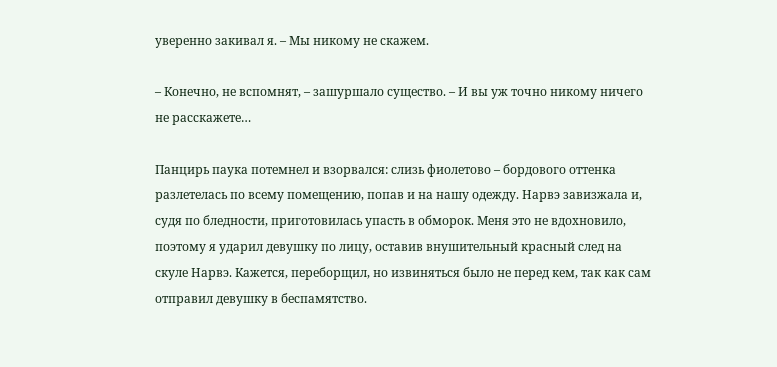уверенно закивал я. – Мы никому не скажем.

– Конечно, не вспомнят, – зашуршало существо. – И вы уж точно никому ничего не расскажете…

Панцирь паука потемнел и взорвался: слизь фиолетово – бордового оттенка разлетелась по всему помещению, попав и на нашу одежду. Нарвэ завизжала и, судя по бледности, приготовилась упасть в обморок. Меня это не вдохновило, поэтому я ударил девушку по лицу, оставив внушительный красный след на скуле Нарвэ. Кажется, переборщил, но извиняться было не перед кем, так как сам отправил девушку в беспамятство.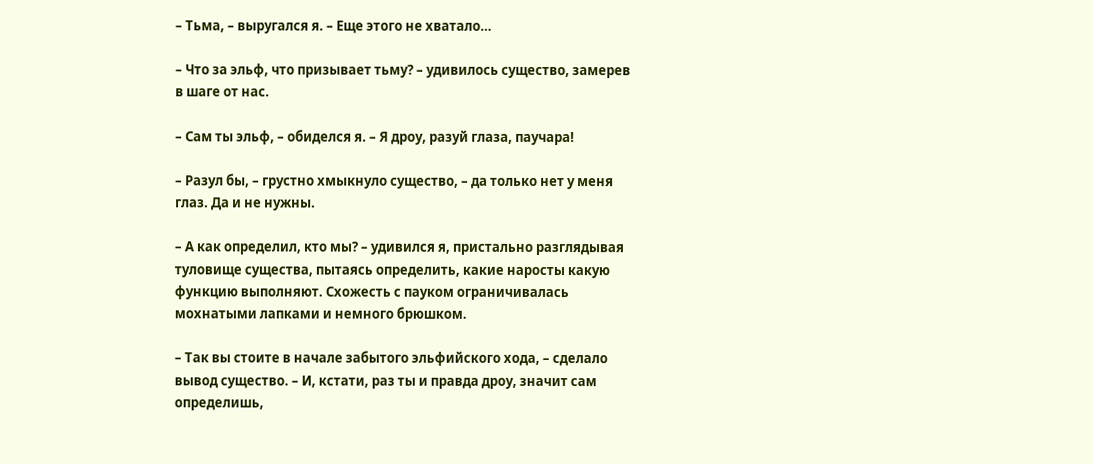– Тьма, – выругался я. – Еще этого не хватало…

– Что за эльф, что призывает тьму? – удивилось существо, замерев в шаге от нас.

– Сам ты эльф, – обиделся я. – Я дроу, разуй глаза, паучара!

– Разул бы, – грустно хмыкнуло существо, – да только нет у меня глаз. Да и не нужны.

– А как определил, кто мы? – удивился я, пристально разглядывая туловище существа, пытаясь определить, какие наросты какую функцию выполняют. Схожесть с пауком ограничивалась мохнатыми лапками и немного брюшком.

– Так вы стоите в начале забытого эльфийского хода, – сделало вывод существо. – И, кстати, раз ты и правда дроу, значит сам определишь,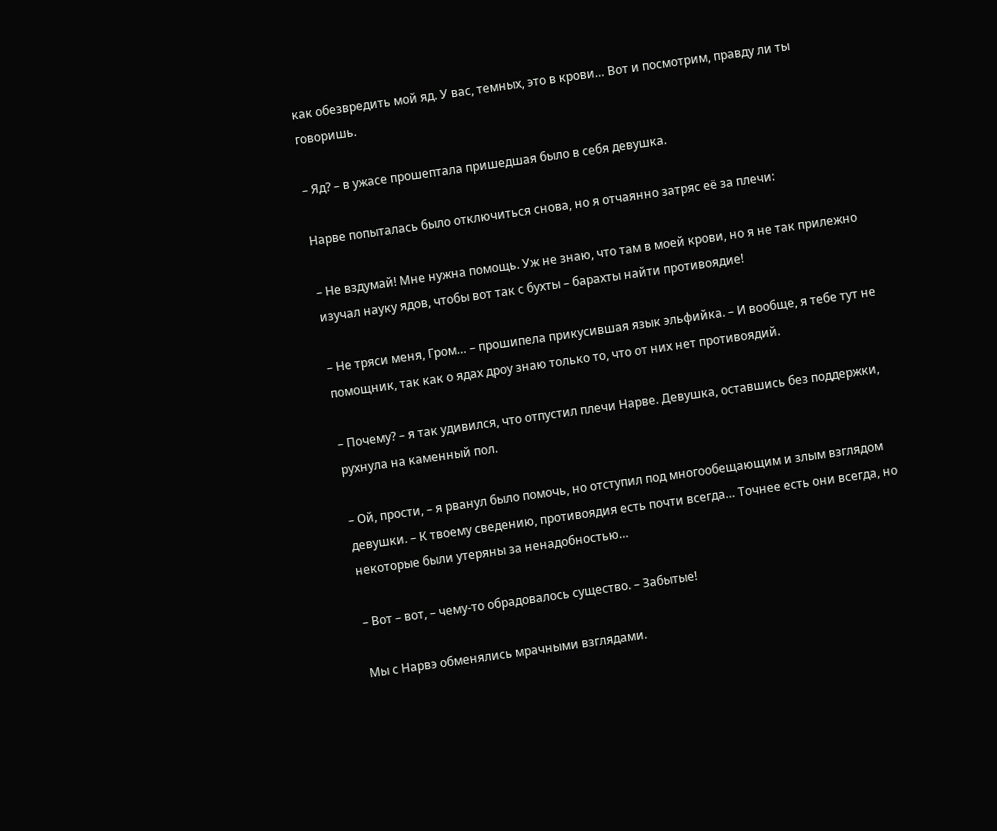как обезвредить мой яд. У вас, темных, это в крови… Вот и посмотрим, правду ли ты говоришь.

– Яд? – в ужасе прошептала пришедшая было в себя девушка.

Нарве попыталась было отключиться снова, но я отчаянно затряс её за плечи:

– Не вздумай! Мне нужна помощь. Уж не знаю, что там в моей крови, но я не так прилежно изучал науку ядов, чтобы вот так с бухты – барахты найти противоядие!

– Не тряси меня, Гром… – прошипела прикусившая язык эльфийка. – И вообще, я тебе тут не помощник, так как о ядах дроу знаю только то, что от них нет противоядий.

– Почему? – я так удивился, что отпустил плечи Нарве. Девушка, оставшись без поддержки, рухнула на каменный пол.

– Ой, прости, – я рванул было помочь, но отступил под многообещающим и злым взглядом девушки. – К твоему сведению, противоядия есть почти всегда… Точнее есть они всегда, но некоторые были утеряны за ненадобностью…

– Вот – вот, – чему‑то обрадовалось существо. – Забытые!

Мы с Нарвэ обменялись мрачными взглядами.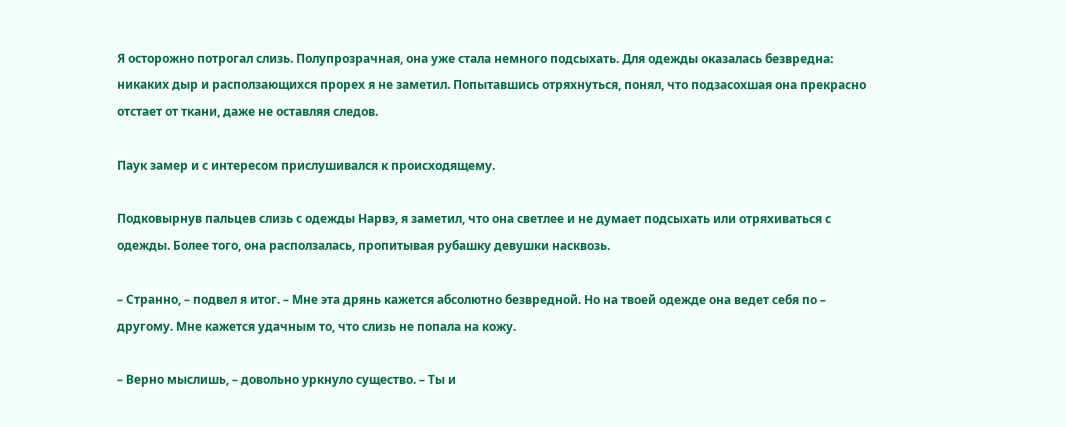Я осторожно потрогал слизь. Полупрозрачная, она уже стала немного подсыхать. Для одежды оказалась безвредна: никаких дыр и расползающихся прорех я не заметил. Попытавшись отряхнуться, понял, что подзасохшая она прекрасно отстает от ткани, даже не оставляя следов.

Паук замер и с интересом прислушивался к происходящему.

Подковырнув пальцев слизь с одежды Нарвэ, я заметил, что она светлее и не думает подсыхать или отряхиваться с одежды. Более того, она расползалась, пропитывая рубашку девушки насквозь.

– Странно, – подвел я итог. – Мне эта дрянь кажется абсолютно безвредной. Но на твоей одежде она ведет себя по – другому. Мне кажется удачным то, что слизь не попала на кожу.

– Верно мыслишь, – довольно уркнуло существо. – Ты и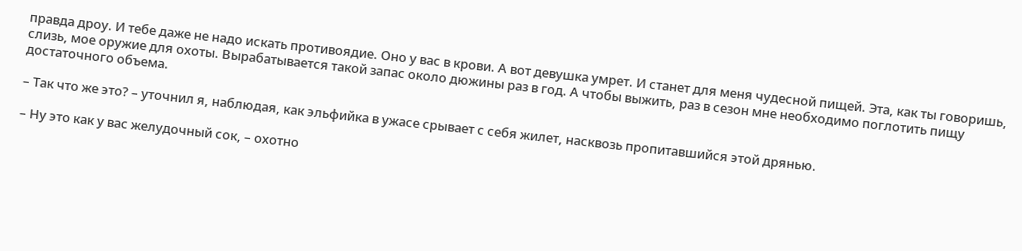правда дроу. И тебе даже не надо искать противоядие. Оно у вас в крови. А вот девушка умрет. И станет для меня чудесной пищей. Эта, как ты говоришь, слизь, мое оружие для охоты. Вырабатывается такой запас около дюжины раз в год. А чтобы выжить, раз в сезон мне необходимо поглотить пищу достаточного объема.

– Так что же это? – уточнил я, наблюдая, как эльфийка в ужасе срывает с себя жилет, насквозь пропитавшийся этой дрянью.

– Ну это как у вас желудочный сок, – охотно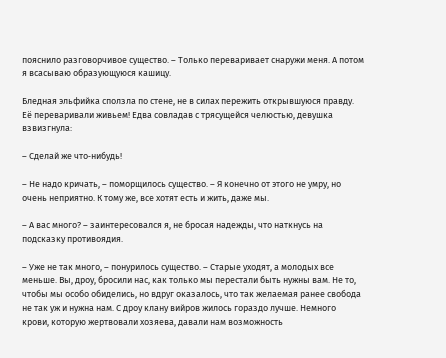пояснило разговорчивое существо. – Только переваривает снаружи меня. А потом я всасываю образующуюся кашицу.

Бледная эльфийка сползла по стене, не в силах пережить открывшуюся правду. Её переваривали живьем! Едва совладав с трясущейся челюстью, девушка взвизгнула:

– Сделай же что‑нибудь!

– Не надо кричать, – поморщилось существо. – Я конечно от этого не умру, но очень неприятно. К тому же, все хотят есть и жить, даже мы.

– А вас много? – заинтересовался я, не бросая надежды, что наткнусь на подсказку противоядия.

– Уже не так много, – понурилось существо. – Старые уходят, а молодых все меньше. Вы, дроу, бросили нас, как только мы перестали быть нужны вам. Не то, чтобы мы особо обиделись, но вдруг оказалось, что так желаемая ранее свобода не так уж и нужна нам. С дроу клану вийров жилось гораздо лучше. Немного крови, которую жертвовали хозяева, давали нам возможность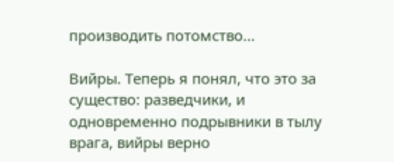производить потомство…

Вийры. Теперь я понял, что это за существо: разведчики, и одновременно подрывники в тылу врага, вийры верно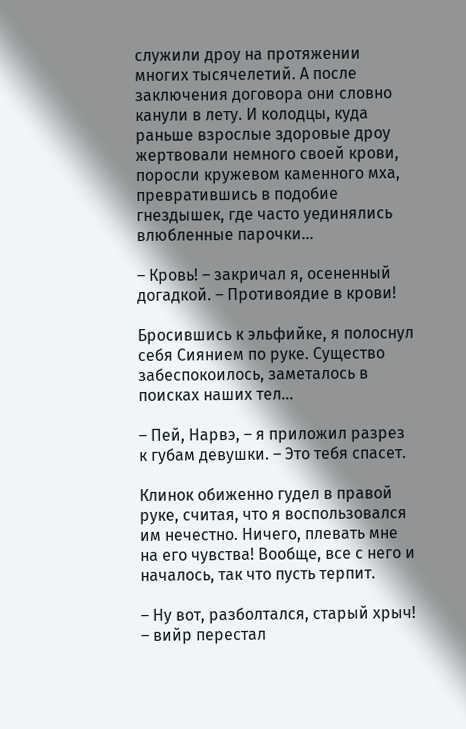служили дроу на протяжении многих тысячелетий. А после заключения договора они словно канули в лету. И колодцы, куда раньше взрослые здоровые дроу жертвовали немного своей крови, поросли кружевом каменного мха, превратившись в подобие гнездышек, где часто уединялись влюбленные парочки…

– Кровь! – закричал я, осененный догадкой. – Противоядие в крови!

Бросившись к эльфийке, я полоснул себя Сиянием по руке. Существо забеспокоилось, заметалось в поисках наших тел…

– Пей, Нарвэ, – я приложил разрез к губам девушки. – Это тебя спасет.

Клинок обиженно гудел в правой руке, считая, что я воспользовался им нечестно. Ничего, плевать мне на его чувства! Вообще, все с него и началось, так что пусть терпит.

– Ну вот, разболтался, старый хрыч! – вийр перестал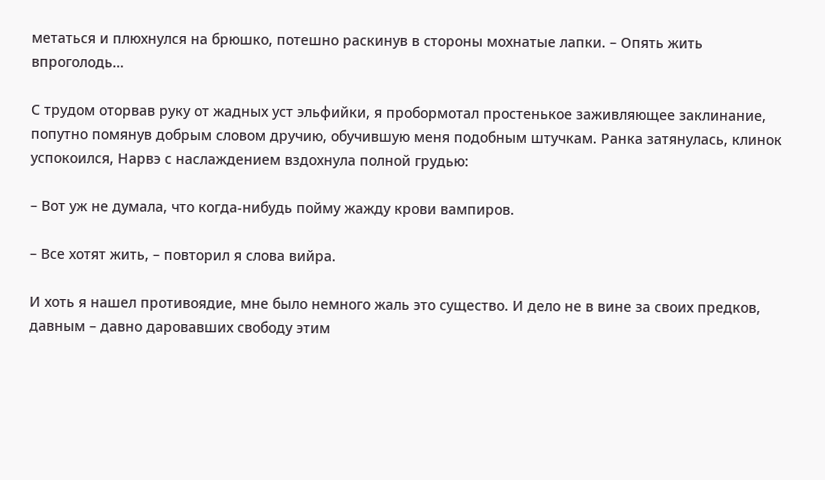метаться и плюхнулся на брюшко, потешно раскинув в стороны мохнатые лапки. – Опять жить впроголодь…

С трудом оторвав руку от жадных уст эльфийки, я пробормотал простенькое заживляющее заклинание, попутно помянув добрым словом дручию, обучившую меня подобным штучкам. Ранка затянулась, клинок успокоился, Нарвэ с наслаждением вздохнула полной грудью:

– Вот уж не думала, что когда‑нибудь пойму жажду крови вампиров.

– Все хотят жить, – повторил я слова вийра.

И хоть я нашел противоядие, мне было немного жаль это существо. И дело не в вине за своих предков, давным – давно даровавших свободу этим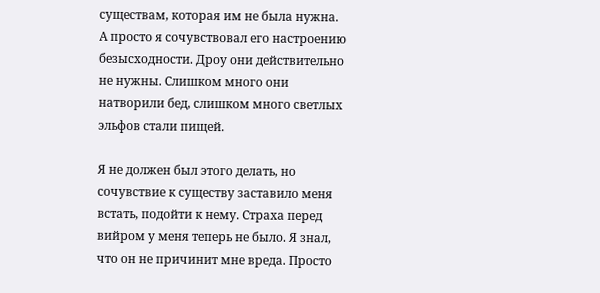существам, которая им не была нужна. А просто я сочувствовал его настроению безысходности. Дроу они действительно не нужны. Слишком много они натворили бед, слишком много светлых эльфов стали пищей.

Я не должен был этого делать, но сочувствие к существу заставило меня встать, подойти к нему. Страха перед вийром у меня теперь не было. Я знал, что он не причинит мне вреда. Просто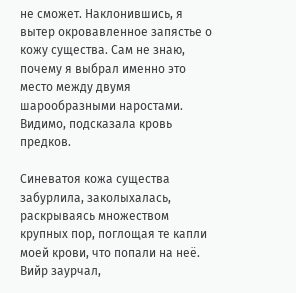не сможет. Наклонившись, я вытер окровавленное запястье о кожу существа. Сам не знаю, почему я выбрал именно это место между двумя шарообразными наростами. Видимо, подсказала кровь предков.

Синеватоя кожа существа забурлила, заколыхалась, раскрываясь множеством крупных пор, поглощая те капли моей крови, что попали на неё. Вийр заурчал,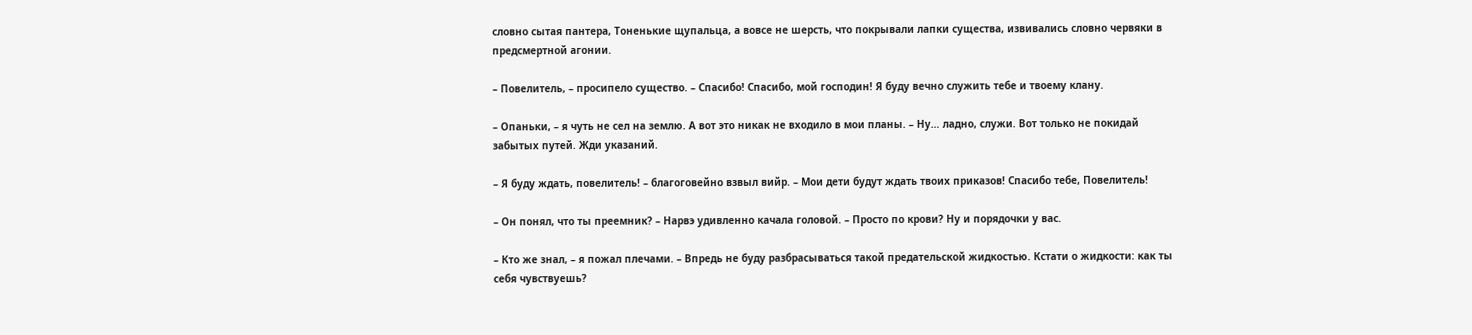словно сытая пантера, Тоненькие щупальца, а вовсе не шерсть, что покрывали лапки существа, извивались словно червяки в предсмертной агонии.

– Повелитель, – просипело существо. – Спасибо! Спасибо, мой господин! Я буду вечно служить тебе и твоему клану.

– Опаньки, – я чуть не сел на землю. А вот это никак не входило в мои планы. – Ну… ладно, служи. Вот только не покидай забытых путей. Жди указаний.

– Я буду ждать, повелитель! – благоговейно взвыл вийр. – Мои дети будут ждать твоих приказов! Спасибо тебе, Повелитель!

– Он понял, что ты преемник? – Нарвэ удивленно качала головой. – Просто по крови? Ну и порядочки у вас.

– Кто же знал, – я пожал плечами. – Впредь не буду разбрасываться такой предательской жидкостью. Кстати о жидкости: как ты себя чувствуешь?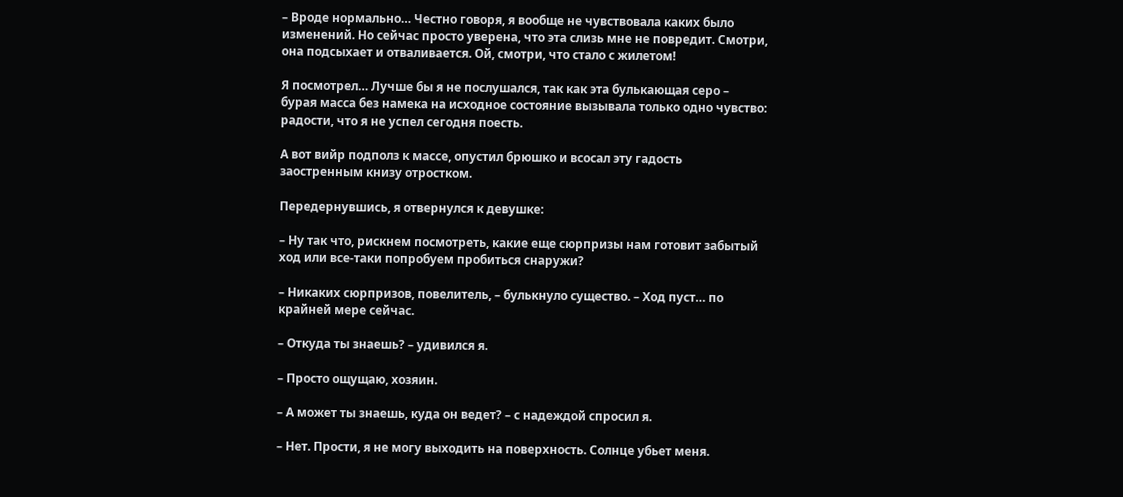– Вроде нормально… Честно говоря, я вообще не чувствовала каких было изменений. Но сейчас просто уверена, что эта слизь мне не повредит. Смотри, она подсыхает и отваливается. Ой, смотри, что стало с жилетом!

Я посмотрел… Лучше бы я не послушался, так как эта булькающая серо – бурая масса без намека на исходное состояние вызывала только одно чувство: радости, что я не успел сегодня поесть.

А вот вийр подполз к массе, опустил брюшко и всосал эту гадость заостренным книзу отростком.

Передернувшись, я отвернулся к девушке:

– Ну так что, рискнем посмотреть, какие еще сюрпризы нам готовит забытый ход или все‑таки попробуем пробиться снаружи?

– Никаких сюрпризов, повелитель, – булькнуло существо. – Ход пуст… по крайней мере сейчас.

– Откуда ты знаешь? – удивился я.

– Просто ощущаю, хозяин.

– А может ты знаешь, куда он ведет? – с надеждой спросил я.

– Нет. Прости, я не могу выходить на поверхность. Солнце убьет меня.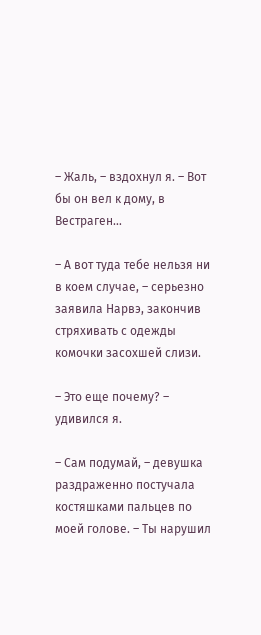– Жаль, – вздохнул я. – Вот бы он вел к дому, в Вестраген…

– А вот туда тебе нельзя ни в коем случае, – серьезно заявила Нарвэ, закончив стряхивать с одежды комочки засохшей слизи.

– Это еще почему? – удивился я.

– Сам подумай, – девушка раздраженно постучала костяшками пальцев по моей голове. – Ты нарушил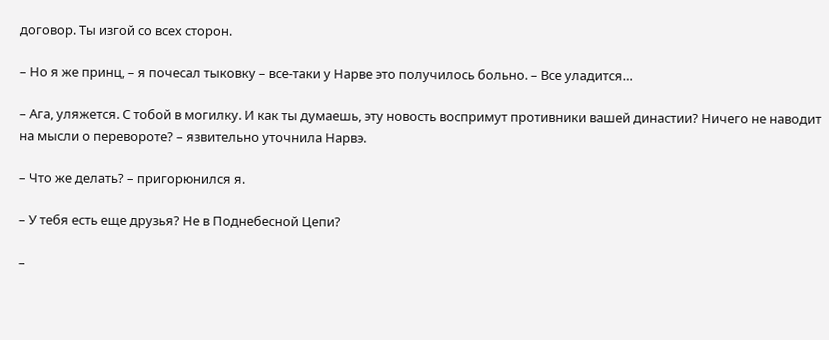договор. Ты изгой со всех сторон.

– Но я же принц, – я почесал тыковку – все‑таки у Нарве это получилось больно. – Все уладится…

– Ага, уляжется. С тобой в могилку. И как ты думаешь, эту новость воспримут противники вашей династии? Ничего не наводит на мысли о перевороте? – язвительно уточнила Нарвэ.

– Что же делать? – пригорюнился я.

– У тебя есть еще друзья? Не в Поднебесной Цепи?

–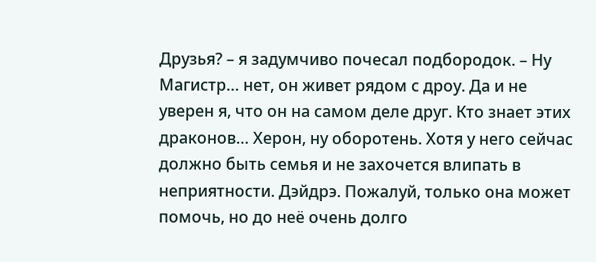Друзья? – я задумчиво почесал подбородок. – Ну Магистр… нет, он живет рядом с дроу. Да и не уверен я, что он на самом деле друг. Кто знает этих драконов… Херон, ну оборотень. Хотя у него сейчас должно быть семья и не захочется влипать в неприятности. Дэйдрэ. Пожалуй, только она может помочь, но до неё очень долго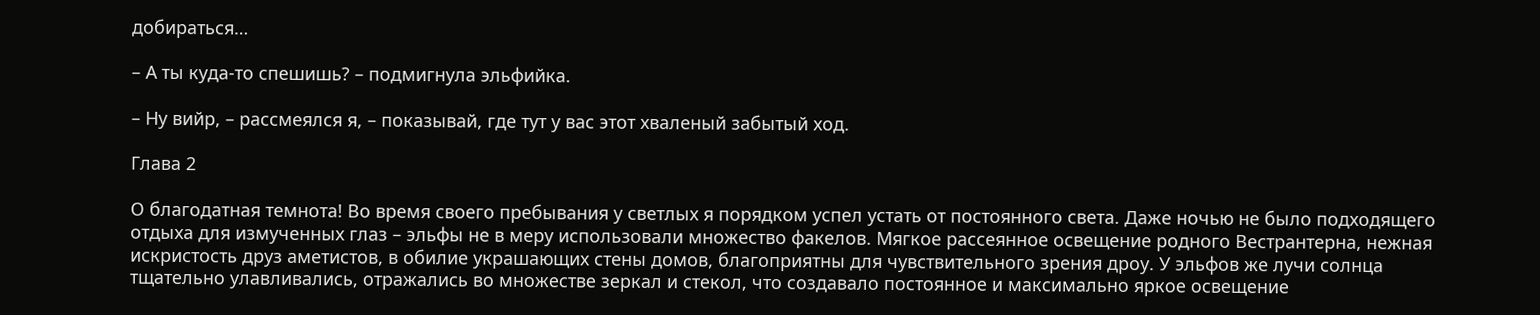добираться…

– А ты куда‑то спешишь? – подмигнула эльфийка.

– Ну вийр, – рассмеялся я, – показывай, где тут у вас этот хваленый забытый ход.

Глава 2

О благодатная темнота! Во время своего пребывания у светлых я порядком успел устать от постоянного света. Даже ночью не было подходящего отдыха для измученных глаз – эльфы не в меру использовали множество факелов. Мягкое рассеянное освещение родного Вестрантерна, нежная искристость друз аметистов, в обилие украшающих стены домов, благоприятны для чувствительного зрения дроу. У эльфов же лучи солнца тщательно улавливались, отражались во множестве зеркал и стекол, что создавало постоянное и максимально яркое освещение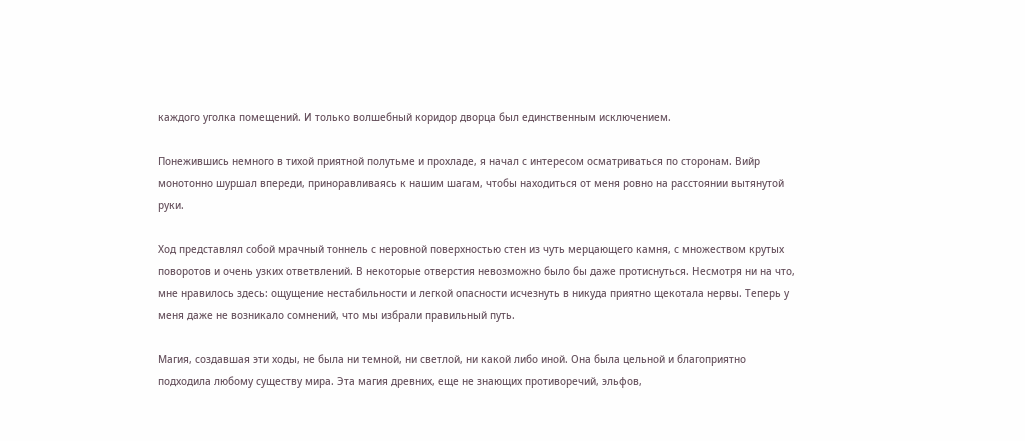каждого уголка помещений. И только волшебный коридор дворца был единственным исключением.

Понежившись немного в тихой приятной полутьме и прохладе, я начал с интересом осматриваться по сторонам. Вийр монотонно шуршал впереди, приноравливаясь к нашим шагам, чтобы находиться от меня ровно на расстоянии вытянутой руки.

Ход представлял собой мрачный тоннель с неровной поверхностью стен из чуть мерцающего камня, с множеством крутых поворотов и очень узких ответвлений. В некоторые отверстия невозможно было бы даже протиснуться. Несмотря ни на что, мне нравилось здесь: ощущение нестабильности и легкой опасности исчезнуть в никуда приятно щекотала нервы. Теперь у меня даже не возникало сомнений, что мы избрали правильный путь.

Магия, создавшая эти ходы, не была ни темной, ни светлой, ни какой либо иной. Она была цельной и благоприятно подходила любому существу мира. Эта магия древних, еще не знающих противоречий, эльфов,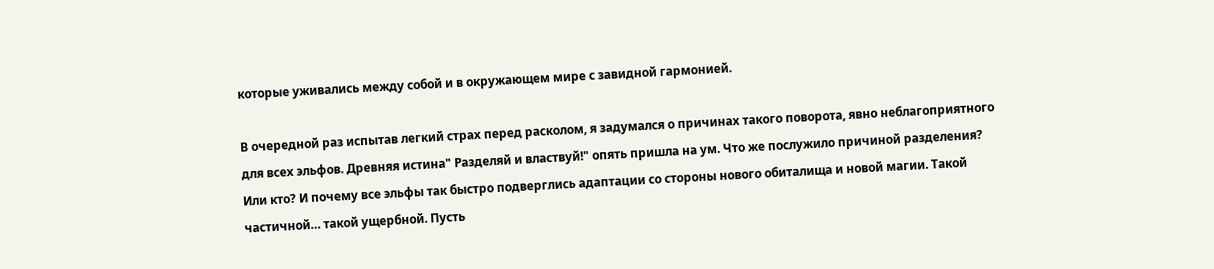которые уживались между собой и в окружающем мире с завидной гармонией.

В очередной раз испытав легкий страх перед расколом, я задумался о причинах такого поворота, явно неблагоприятного для всех эльфов. Древняя истина" Разделяй и властвуй!" опять пришла на ум. Что же послужило причиной разделения? Или кто? И почему все эльфы так быстро подверглись адаптации со стороны нового обиталища и новой магии. Такой частичной… такой ущербной. Пусть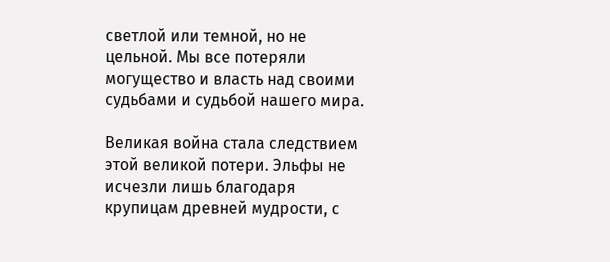светлой или темной, но не цельной. Мы все потеряли могущество и власть над своими судьбами и судьбой нашего мира.

Великая война стала следствием этой великой потери. Эльфы не исчезли лишь благодаря крупицам древней мудрости, с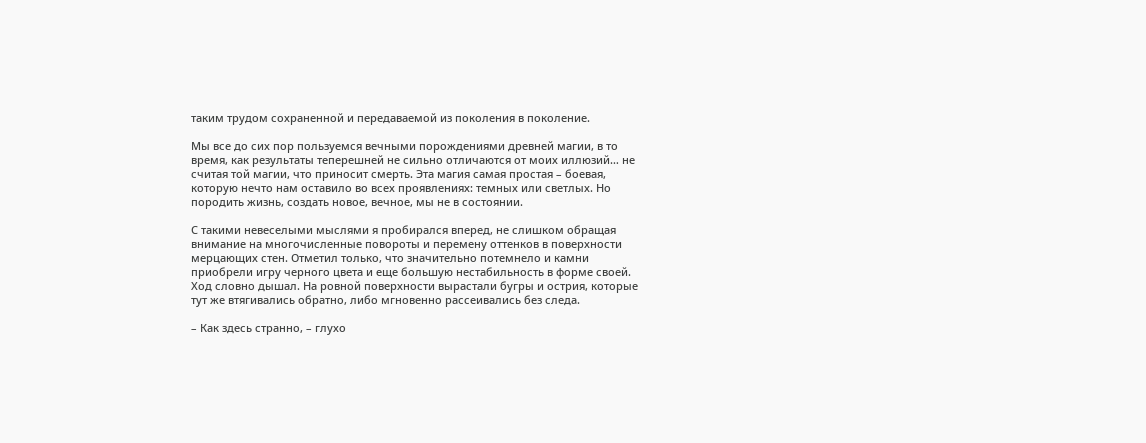таким трудом сохраненной и передаваемой из поколения в поколение.

Мы все до сих пор пользуемся вечными порождениями древней магии, в то время, как результаты теперешней не сильно отличаются от моих иллюзий… не считая той магии, что приносит смерть. Эта магия самая простая – боевая, которую нечто нам оставило во всех проявлениях: темных или светлых. Но породить жизнь, создать новое, вечное, мы не в состоянии.

С такими невеселыми мыслями я пробирался вперед, не слишком обращая внимание на многочисленные повороты и перемену оттенков в поверхности мерцающих стен. Отметил только, что значительно потемнело и камни приобрели игру черного цвета и еще большую нестабильность в форме своей. Ход словно дышал. На ровной поверхности вырастали бугры и острия, которые тут же втягивались обратно, либо мгновенно рассеивались без следа.

– Как здесь странно, – глухо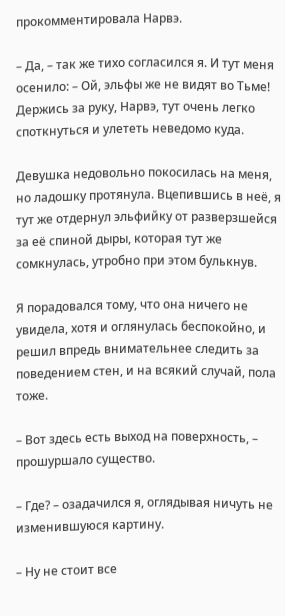прокомментировала Нарвэ.

– Да, – так же тихо согласился я. И тут меня осенило: – Ой, эльфы же не видят во Тьме! Держись за руку, Нарвэ, тут очень легко споткнуться и улететь неведомо куда.

Девушка недовольно покосилась на меня, но ладошку протянула. Вцепившись в неё, я тут же отдернул эльфийку от разверзшейся за её спиной дыры, которая тут же сомкнулась, утробно при этом булькнув.

Я порадовался тому, что она ничего не увидела, хотя и оглянулась беспокойно, и решил впредь внимательнее следить за поведением стен, и на всякий случай, пола тоже.

– Вот здесь есть выход на поверхность, – прошуршало существо.

– Где? – озадачился я, оглядывая ничуть не изменившуюся картину.

– Ну не стоит все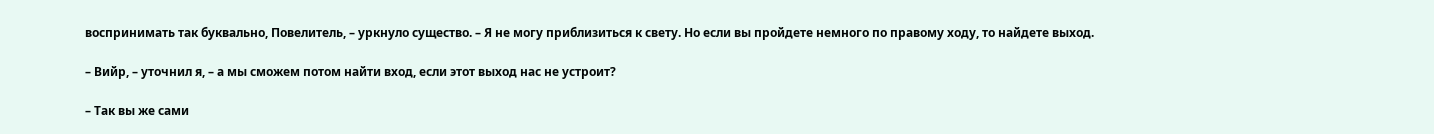воспринимать так буквально, Повелитель, – уркнуло существо. – Я не могу приблизиться к свету. Но если вы пройдете немного по правому ходу, то найдете выход.

– Вийр, – уточнил я, – а мы сможем потом найти вход, если этот выход нас не устроит?

– Так вы же сами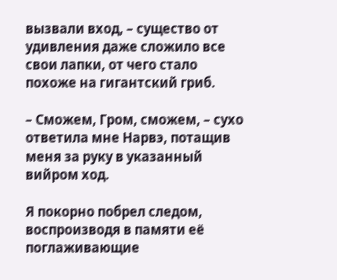вызвали вход, – существо от удивления даже сложило все свои лапки, от чего стало похоже на гигантский гриб.

– Сможем, Гром, сможем, – сухо ответила мне Нарвэ, потащив меня за руку в указанный вийром ход.

Я покорно побрел следом, воспроизводя в памяти её поглаживающие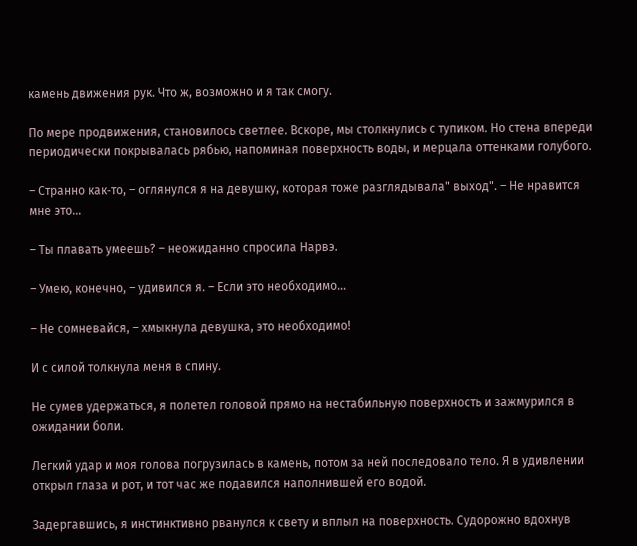камень движения рук. Что ж, возможно и я так смогу.

По мере продвижения, становилось светлее. Вскоре, мы столкнулись с тупиком. Но стена впереди периодически покрывалась рябью, напоминая поверхность воды, и мерцала оттенками голубого.

– Странно как‑то, – оглянулся я на девушку, которая тоже разглядывала" выход". – Не нравится мне это…

– Ты плавать умеешь? – неожиданно спросила Нарвэ.

– Умею, конечно, – удивился я. – Если это необходимо…

– Не сомневайся, – хмыкнула девушка, это необходимо!

И с силой толкнула меня в спину.

Не сумев удержаться, я полетел головой прямо на нестабильную поверхность и зажмурился в ожидании боли.

Легкий удар и моя голова погрузилась в камень, потом за ней последовало тело. Я в удивлении открыл глаза и рот, и тот час же подавился наполнившей его водой.

Задергавшись, я инстинктивно рванулся к свету и вплыл на поверхность. Судорожно вдохнув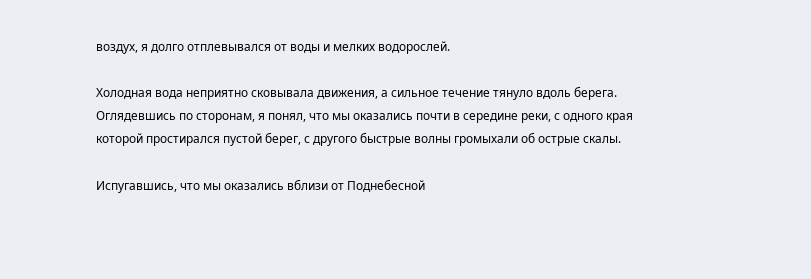воздух, я долго отплевывался от воды и мелких водорослей.

Холодная вода неприятно сковывала движения, а сильное течение тянуло вдоль берега. Оглядевшись по сторонам, я понял, что мы оказались почти в середине реки, с одного края которой простирался пустой берег, с другого быстрые волны громыхали об острые скалы.

Испугавшись, что мы оказались вблизи от Поднебесной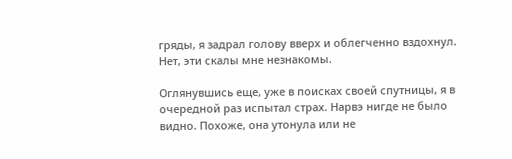гряды, я задрал голову вверх и облегченно вздохнул. Нет, эти скалы мне незнакомы.

Оглянувшись еще, уже в поисках своей спутницы, я в очередной раз испытал страх. Нарвэ нигде не было видно. Похоже, она утонула или не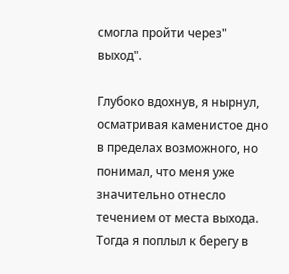смогла пройти через" выход".

Глубоко вдохнув, я нырнул, осматривая каменистое дно в пределах возможного, но понимал, что меня уже значительно отнесло течением от места выхода. Тогда я поплыл к берегу в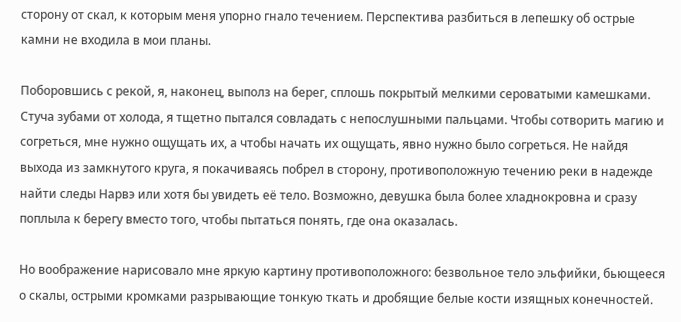сторону от скал, к которым меня упорно гнало течением. Перспектива разбиться в лепешку об острые камни не входила в мои планы.

Поборовшись с рекой, я, наконец, выполз на берег, сплошь покрытый мелкими сероватыми камешками. Стуча зубами от холода, я тщетно пытался совладать с непослушными пальцами. Чтобы сотворить магию и согреться, мне нужно ощущать их, а чтобы начать их ощущать, явно нужно было согреться. Не найдя выхода из замкнутого круга, я покачиваясь побрел в сторону, противоположную течению реки в надежде найти следы Нарвэ или хотя бы увидеть её тело. Возможно, девушка была более хладнокровна и сразу поплыла к берегу вместо того, чтобы пытаться понять, где она оказалась.

Но воображение нарисовало мне яркую картину противоположного: безвольное тело эльфийки, бьющееся о скалы, острыми кромками разрывающие тонкую ткать и дробящие белые кости изящных конечностей.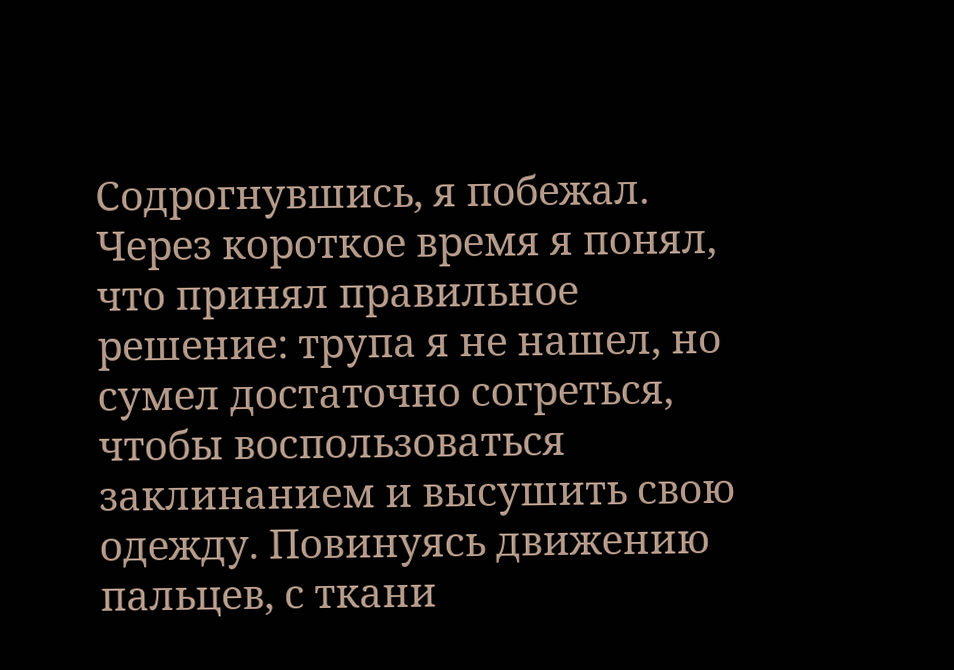Содрогнувшись, я побежал. Через короткое время я понял, что принял правильное решение: трупа я не нашел, но сумел достаточно согреться, чтобы воспользоваться заклинанием и высушить свою одежду. Повинуясь движению пальцев, с ткани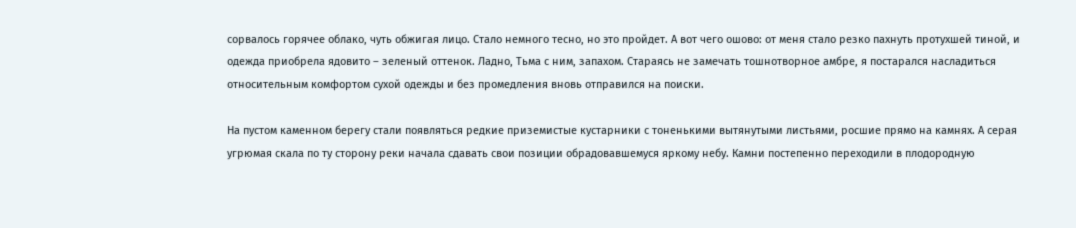сорвалось горячее облако, чуть обжигая лицо. Стало немного тесно, но это пройдет. А вот чего ошово: от меня стало резко пахнуть протухшей тиной, и одежда приобрела ядовито – зеленый оттенок. Ладно, Тьма с ним, запахом. Стараясь не замечать тошнотворное амбре, я постарался насладиться относительным комфортом сухой одежды и без промедления вновь отправился на поиски.

На пустом каменном берегу стали появляться редкие приземистые кустарники с тоненькими вытянутыми листьями, росшие прямо на камнях. А серая угрюмая скала по ту сторону реки начала сдавать свои позиции обрадовавшемуся яркому небу. Камни постепенно переходили в плодородную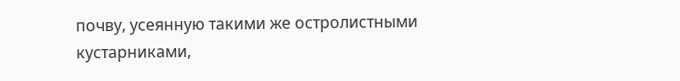почву, усеянную такими же остролистными кустарниками,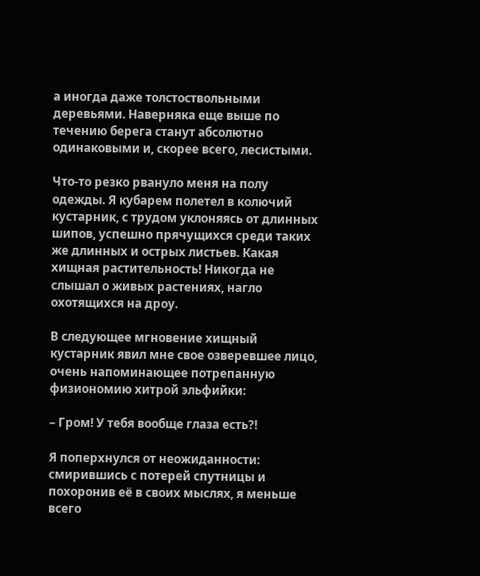а иногда даже толстоствольными деревьями. Наверняка еще выше по течению берега станут абсолютно одинаковыми и, скорее всего, лесистыми.

Что‑то резко рвануло меня на полу одежды. Я кубарем полетел в колючий кустарник, с трудом уклоняясь от длинных шипов, успешно прячущихся среди таких же длинных и острых листьев. Какая хищная растительность! Никогда не слышал о живых растениях, нагло охотящихся на дроу.

В следующее мгновение хищный кустарник явил мне свое озверевшее лицо, очень напоминающее потрепанную физиономию хитрой эльфийки:

– Гром! У тебя вообще глаза есть?!

Я поперхнулся от неожиданности: смирившись с потерей спутницы и похоронив её в своих мыслях, я меньше всего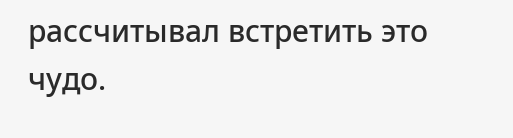рассчитывал встретить это чудо.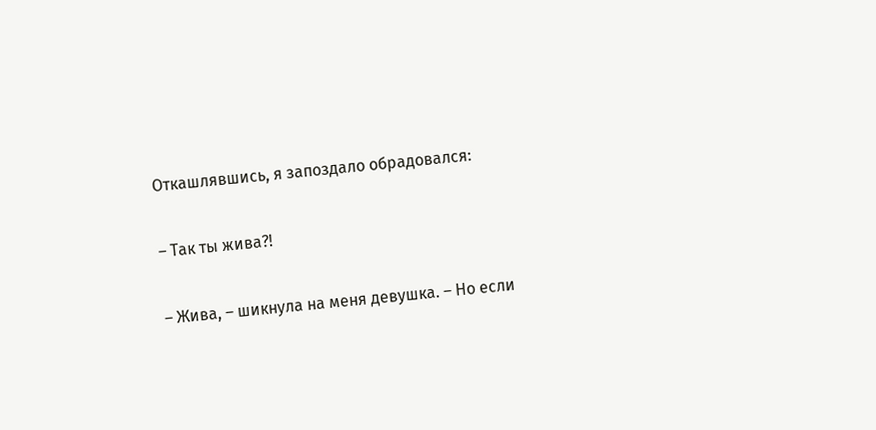Откашлявшись, я запоздало обрадовался:

– Так ты жива?!

– Жива, – шикнула на меня девушка. – Но если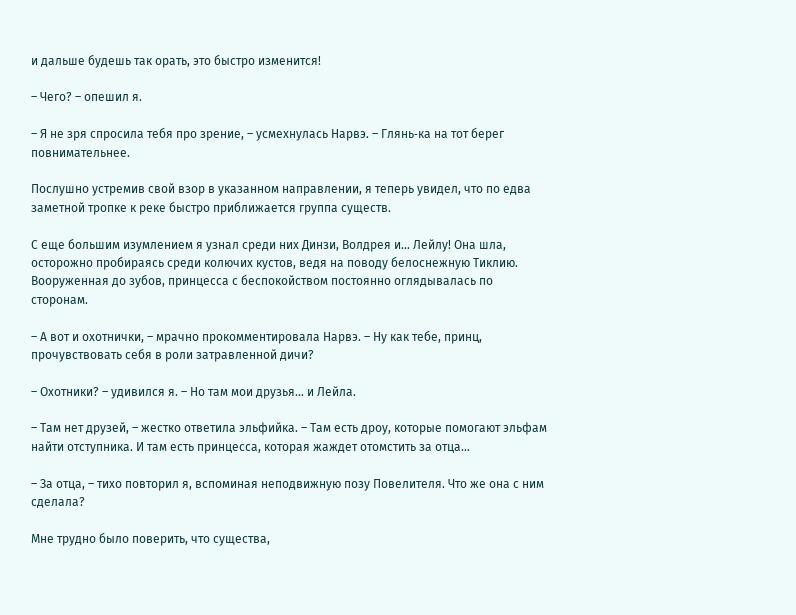и дальше будешь так орать, это быстро изменится!

– Чего? – опешил я.

– Я не зря спросила тебя про зрение, – усмехнулась Нарвэ. – Глянь‑ка на тот берег повнимательнее.

Послушно устремив свой взор в указанном направлении, я теперь увидел, что по едва заметной тропке к реке быстро приближается группа существ.

С еще большим изумлением я узнал среди них Динзи, Волдрея и… Лейлу! Она шла, осторожно пробираясь среди колючих кустов, ведя на поводу белоснежную Тиклию. Вооруженная до зубов, принцесса с беспокойством постоянно оглядывалась по сторонам.

– А вот и охотнички, – мрачно прокомментировала Нарвэ. – Ну как тебе, принц, прочувствовать себя в роли затравленной дичи?

– Охотники? – удивился я. – Но там мои друзья… и Лейла.

– Там нет друзей, – жестко ответила эльфийка. – Там есть дроу, которые помогают эльфам найти отступника. И там есть принцесса, которая жаждет отомстить за отца…

– За отца, – тихо повторил я, вспоминая неподвижную позу Повелителя. Что же она с ним сделала?

Мне трудно было поверить, что существа,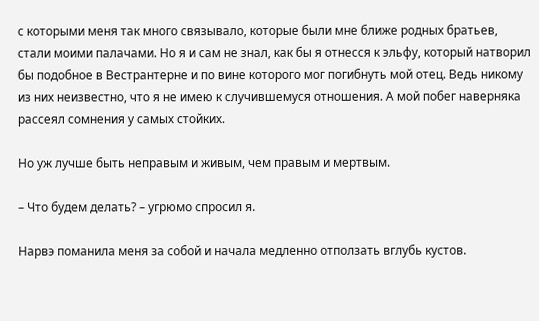с которыми меня так много связывало, которые были мне ближе родных братьев, стали моими палачами. Но я и сам не знал, как бы я отнесся к эльфу, который натворил бы подобное в Вестрантерне и по вине которого мог погибнуть мой отец. Ведь никому из них неизвестно, что я не имею к случившемуся отношения. А мой побег наверняка рассеял сомнения у самых стойких.

Но уж лучше быть неправым и живым, чем правым и мертвым.

– Что будем делать? – угрюмо спросил я.

Нарвэ поманила меня за собой и начала медленно отползать вглубь кустов.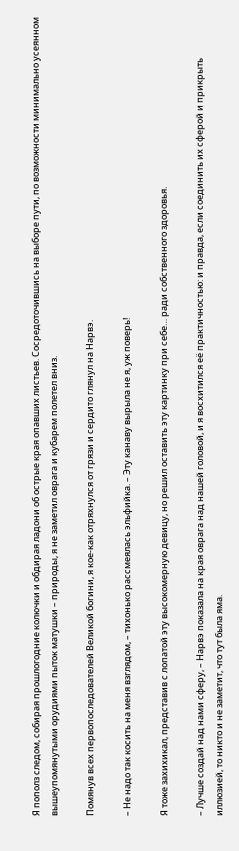Я пополз следом, собирая прошлогодние колючки и обдирая ладони об острые края опавших листьев. Сосредоточившись на выборе пути, по возможности минимально усеянном вышеупомянутыми орудиями пыток матушки – природы, я не заметил оврага и кубарем полетел вниз.

Помянув всех первопоследователей Великой богини, я кое‑как отряхнулся от грязи и сердито глянул на Нарвэ.

– Не надо так косить на меня взглядом, – тихонько рассмеялась эльфийка. – Эту канаву вырыла не я, уж поверь!

Я тоже захихикал, представив с лопатой эту высокомерную девицу, но решил оставить эту картинку при себе… ради собственного здоровья.

– Лучше создай над нами сферу, – Нарвэ показала на края оврага над нашей головой, и я восхитился её практичностью: и правда, если соединить их сферой и прикрыть иллюзией, то никто и не заметит, что тут была яма.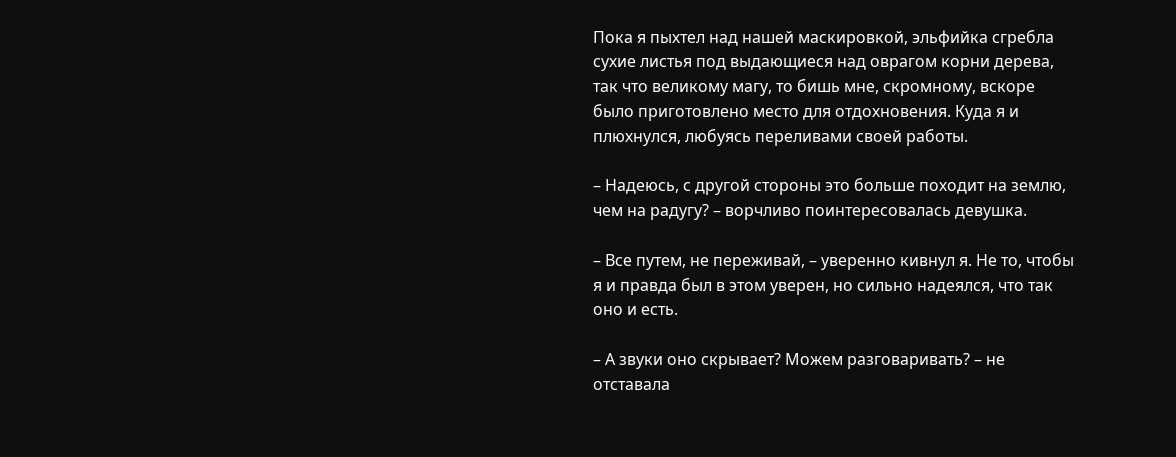Пока я пыхтел над нашей маскировкой, эльфийка сгребла сухие листья под выдающиеся над оврагом корни дерева, так что великому магу, то бишь мне, скромному, вскоре было приготовлено место для отдохновения. Куда я и плюхнулся, любуясь переливами своей работы.

– Надеюсь, с другой стороны это больше походит на землю, чем на радугу? – ворчливо поинтересовалась девушка.

– Все путем, не переживай, – уверенно кивнул я. Не то, чтобы я и правда был в этом уверен, но сильно надеялся, что так оно и есть.

– А звуки оно скрывает? Можем разговаривать? – не отставала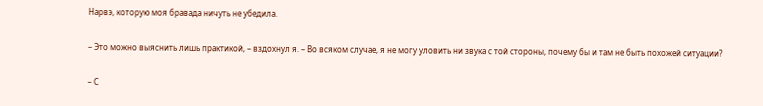Нарвэ, которую моя бравада ничуть не убедила.

– Это можно выяснить лишь практикой, – вздохнул я. – Во всяком случае, я не могу уловить ни звука с той стороны, почему бы и там не быть похожей ситуации?

– С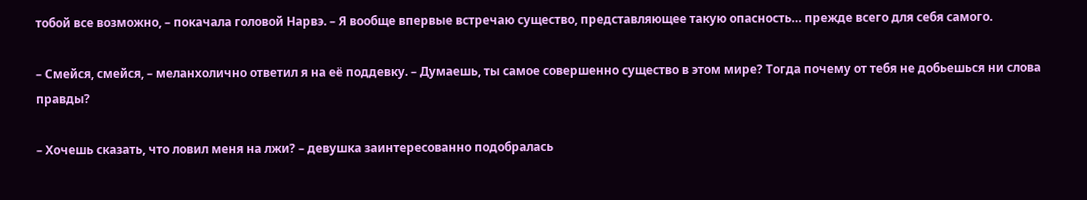тобой все возможно, – покачала головой Нарвэ. – Я вообще впервые встречаю существо, представляющее такую опасность… прежде всего для себя самого.

– Смейся, смейся, – меланхолично ответил я на её поддевку. – Думаешь, ты самое совершенно существо в этом мире? Тогда почему от тебя не добьешься ни слова правды?

– Хочешь сказать, что ловил меня на лжи? – девушка заинтересованно подобралась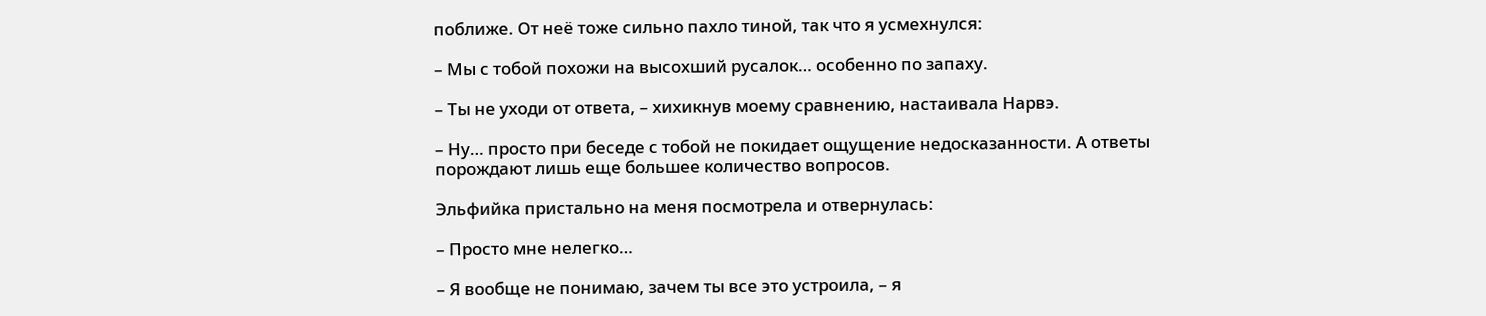поближе. От неё тоже сильно пахло тиной, так что я усмехнулся:

– Мы с тобой похожи на высохший русалок… особенно по запаху.

– Ты не уходи от ответа, – хихикнув моему сравнению, настаивала Нарвэ.

– Ну… просто при беседе с тобой не покидает ощущение недосказанности. А ответы порождают лишь еще большее количество вопросов.

Эльфийка пристально на меня посмотрела и отвернулась:

– Просто мне нелегко…

– Я вообще не понимаю, зачем ты все это устроила, – я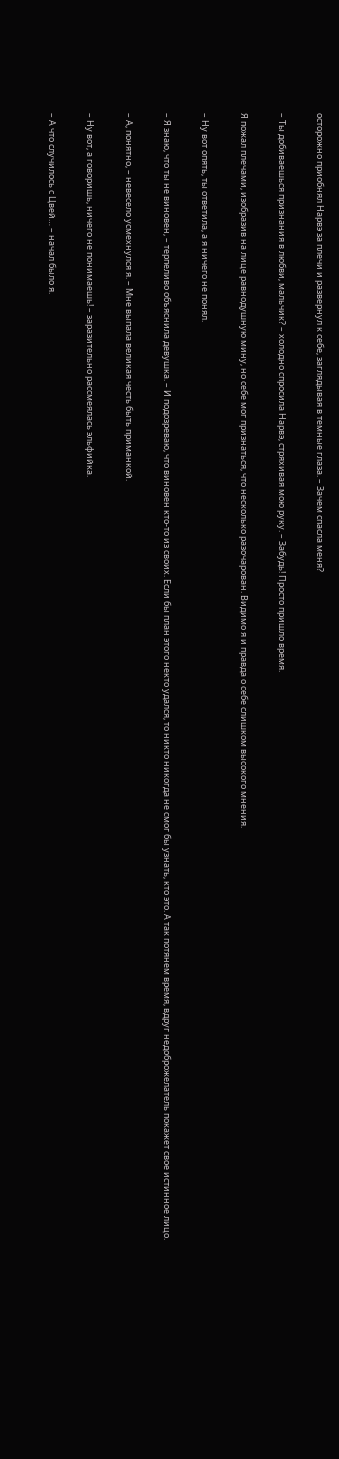осторожно приобнял Нарвэ за плечи и развернул к себе, заглядывая в темные глаза. – Зачем спасла меня?

– Ты добиваешься признания в любви, мальчик? – холодно спросила Нарвэ, стряхивая мою руку. – Забудь! Просто пришло время.

Я пожал плечами, изобразив на лице равнодушную мину, но себе мог признаться, что несколько разочарован. Видимо я и правда о себе слишком высокого мнения.

– Ну вот опять, ты ответила, а я ничего не понял.

– Я знаю, что ты не виновен, – терпеливо объяснила девушка. – И подозреваю, что виновен кто‑то из своих. Если бы план этого некто удался, то никто никогда не смог бы узнать, кто это. А так потянем время, вдруг недоброжелатель покажет свое истинное лицо.

– А, понятно, – невесело усмехнулся я. – Мне выпала великая честь быть приманкой.

– Ну вот, а говоришь, ничего не понимаешь! – заразительно рассмеялась эльфийка.

– А что случилось с Цвей… – начал было я.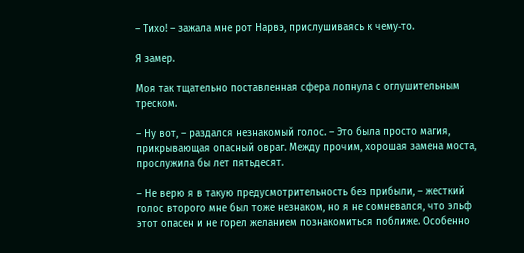– Тихо! – зажала мне рот Нарвэ, прислушиваясь к чему‑то.

Я замер.

Моя так тщательно поставленная сфера лопнула с оглушительным треском.

– Ну вот, – раздался незнакомый голос. – Это была просто магия, прикрывающая опасный овраг. Между прочим, хорошая замена моста, прослужила бы лет пятьдесят.

– Не верю я в такую предусмотрительность без прибыли, – жесткий голос второго мне был тоже незнаком, но я не сомневался, что эльф этот опасен и не горел желанием познакомиться поближе. Особенно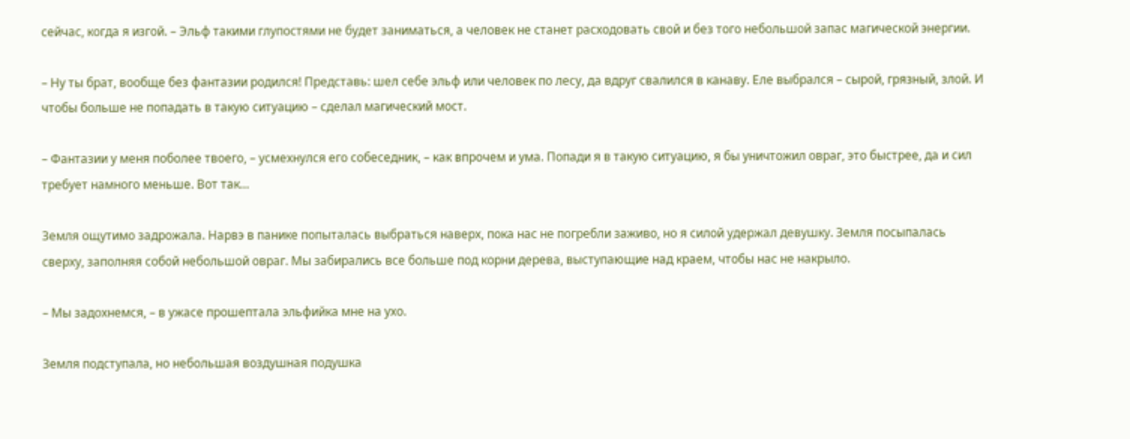сейчас, когда я изгой. – Эльф такими глупостями не будет заниматься, а человек не станет расходовать свой и без того небольшой запас магической энергии.

– Ну ты брат, вообще без фантазии родился! Представь: шел себе эльф или человек по лесу, да вдруг свалился в канаву. Еле выбрался – сырой, грязный, злой. И чтобы больше не попадать в такую ситуацию – сделал магический мост.

– Фантазии у меня поболее твоего, – усмехнулся его собеседник, – как впрочем и ума. Попади я в такую ситуацию, я бы уничтожил овраг, это быстрее, да и сил требует намного меньше. Вот так…

Земля ощутимо задрожала. Нарвэ в панике попыталась выбраться наверх, пока нас не погребли заживо, но я силой удержал девушку. Земля посыпалась сверху, заполняя собой небольшой овраг. Мы забирались все больше под корни дерева, выступающие над краем, чтобы нас не накрыло.

– Мы задохнемся, – в ужасе прошептала эльфийка мне на ухо.

Земля подступала, но небольшая воздушная подушка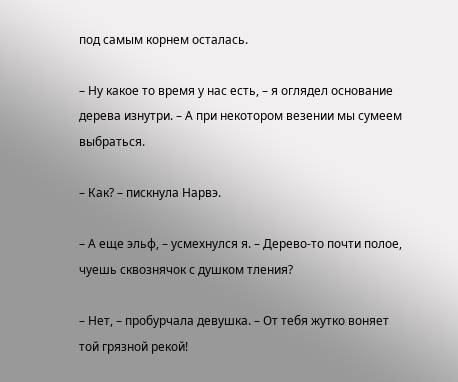под самым корнем осталась.

– Ну какое то время у нас есть, – я оглядел основание дерева изнутри. – А при некотором везении мы сумеем выбраться.

– Как? – пискнула Нарвэ.

– А еще эльф, – усмехнулся я. – Дерево‑то почти полое, чуешь сквознячок с душком тления?

– Нет, – пробурчала девушка. – От тебя жутко воняет той грязной рекой!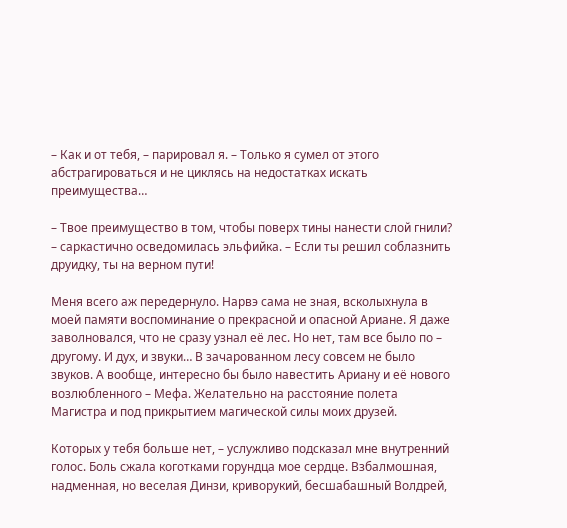– Как и от тебя, – парировал я. – Только я сумел от этого абстрагироваться и не циклясь на недостатках искать преимущества…

– Твое преимущество в том, чтобы поверх тины нанести слой гнили? – саркастично осведомилась эльфийка. – Если ты решил соблазнить друидку, ты на верном пути!

Меня всего аж передернуло. Нарвэ сама не зная, всколыхнула в моей памяти воспоминание о прекрасной и опасной Ариане. Я даже заволновался, что не сразу узнал её лес. Но нет, там все было по – другому. И дух, и звуки… В зачарованном лесу совсем не было звуков. А вообще, интересно бы было навестить Ариану и её нового возлюбленного – Мефа. Желательно на расстояние полета Магистра и под прикрытием магической силы моих друзей.

Которых у тебя больше нет, – услужливо подсказал мне внутренний голос. Боль сжала коготками горундца мое сердце. Взбалмошная, надменная, но веселая Динзи, криворукий, бесшабашный Волдрей,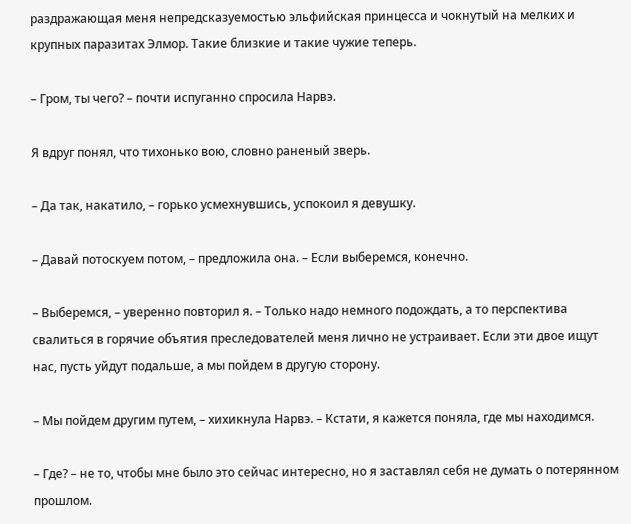раздражающая меня непредсказуемостью эльфийская принцесса и чокнутый на мелких и крупных паразитах Элмор. Такие близкие и такие чужие теперь.

– Гром, ты чего? – почти испуганно спросила Нарвэ.

Я вдруг понял, что тихонько вою, словно раненый зверь.

– Да так, накатило, – горько усмехнувшись, успокоил я девушку.

– Давай потоскуем потом, – предложила она. – Если выберемся, конечно.

– Выберемся, – уверенно повторил я. – Только надо немного подождать, а то перспектива свалиться в горячие объятия преследователей меня лично не устраивает. Если эти двое ищут нас, пусть уйдут подальше, а мы пойдем в другую сторону.

– Мы пойдем другим путем, – хихикнула Нарвэ. – Кстати, я кажется поняла, где мы находимся.

– Где? – не то, чтобы мне было это сейчас интересно, но я заставлял себя не думать о потерянном прошлом.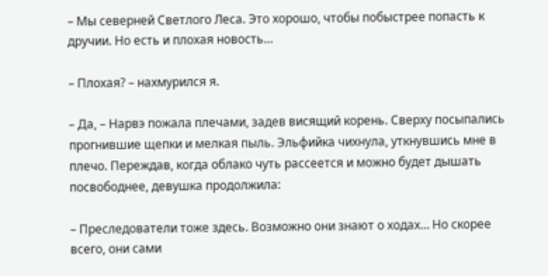– Мы северней Светлого Леса. Это хорошо, чтобы побыстрее попасть к дручии. Но есть и плохая новость…

– Плохая? – нахмурился я.

– Да, – Нарвэ пожала плечами, задев висящий корень. Сверху посыпались прогнившие щепки и мелкая пыль. Эльфийка чихнула, уткнувшись мне в плечо. Переждав, когда облако чуть рассеется и можно будет дышать посвободнее, девушка продолжила:

– Преследователи тоже здесь. Возможно они знают о ходах… Но скорее всего, они сами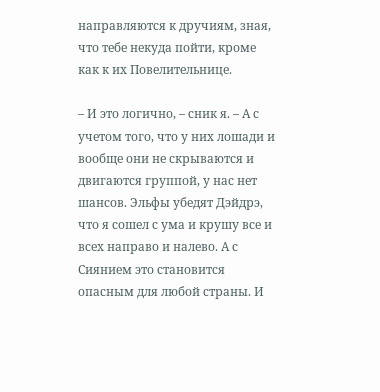направляются к дручиям, зная, что тебе некуда пойти, кроме как к их Повелительнице.

– И это логично, – сник я. – А с учетом того, что у них лошади и вообще они не скрываются и двигаются группой, у нас нет шансов. Эльфы убедят Дэйдрэ, что я сошел с ума и крушу все и всех направо и налево. А с Сиянием это становится опасным для любой страны. И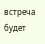встреча будет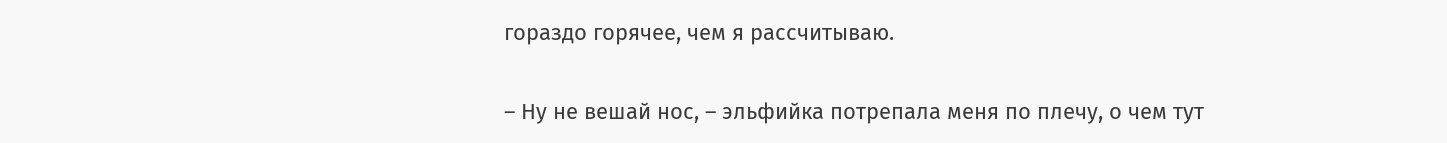гораздо горячее, чем я рассчитываю.

– Ну не вешай нос, – эльфийка потрепала меня по плечу, о чем тут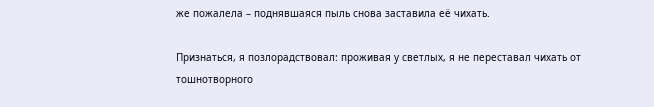же пожалела – поднявшаяся пыль снова заставила её чихать.

Признаться, я позлорадствовал: проживая у светлых, я не переставал чихать от тошнотворного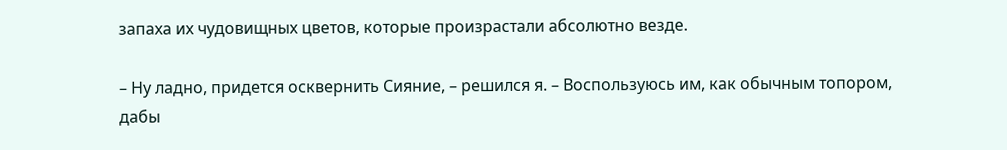запаха их чудовищных цветов, которые произрастали абсолютно везде.

– Ну ладно, придется осквернить Сияние, – решился я. – Воспользуюсь им, как обычным топором, дабы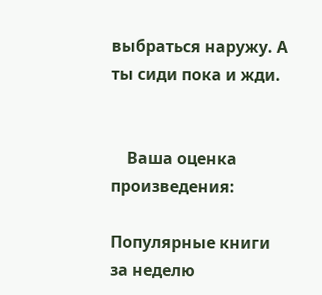выбраться наружу. А ты сиди пока и жди.


    Ваша оценка произведения:

Популярные книги за неделю